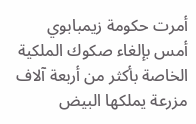أمرت حكومة زيمبابوي أمس بإلغاء صكوك الملكية الخاصة بأكثر من أربعة آلاف مزرعة يملكها البيض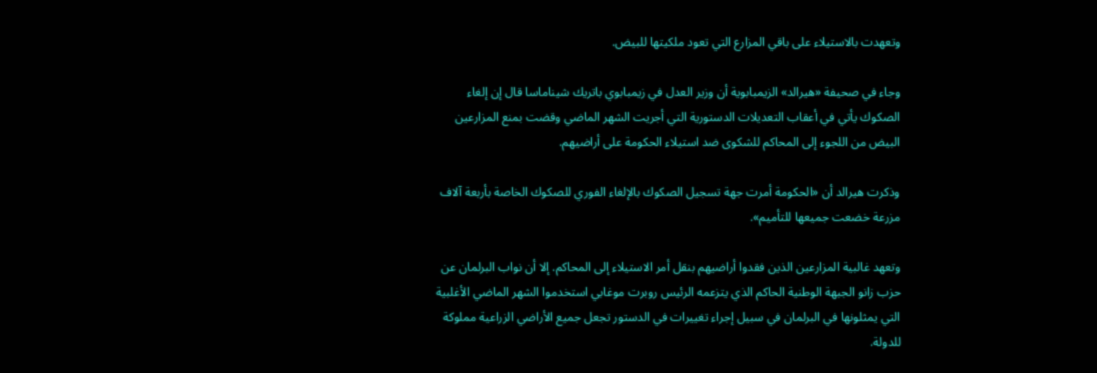وتعهدت بالاستيلاء على باقي المزارع التي تعود ملكيتها للبيض.

وجاء في صحيفة «هيرالد» الزيمبابوية أن وزير العدل في زيمبابوي باتريك شيناماسا قال إن إلغاء الصكوك يأتي في أعقاب التعديلات الدستورية التي أجريت الشهر الماضي وقضت بمنع المزارعين البيض من اللجوء إلى المحاكم للشكوى ضد استيلاء الحكومة على أراضيهم.

وذكرت هيرالد أن «الحكومة أمرت جهة تسجيل الصكوك بالإلغاء الفوري للصكوك الخاصة بأربعة آلاف مزرعة خضعت جميعها للتأميم».

وتعهد غالبية المزارعين الذين فقدوا أراضيهم بنقل أمر الاستيلاء إلى المحاكم. إلا أن نواب البرلمان عن حزب زانو الجبهة الوطنية الحاكم الذي يتزعمه الرئيس روبرت موغابي استخدموا الشهر الماضي الأغلبية التي يمثلونها في البرلمان في سبيل إجراء تغييرات في الدستور تجعل جميع الأراضي الزراعية مملوكة للدولة.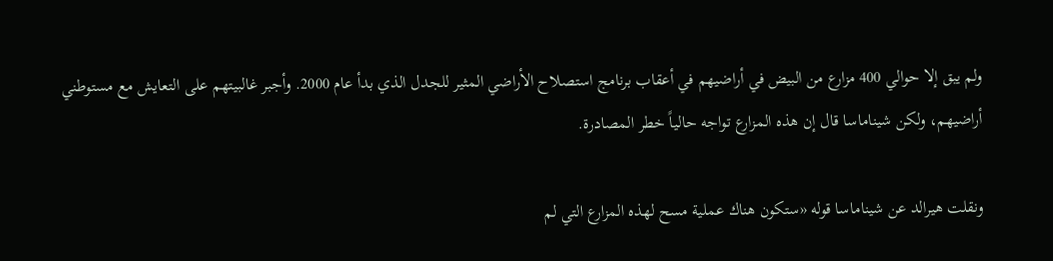ولم يبق إلا حوالي 400 مزارع من البيض في أراضيهم في أعقاب برنامج استصلاح الأراضي المثير للجدل الذي بدأ عام 2000. وأجبر غالبيتهم على التعايش مع مستوطني أراضيهم، ولكن شيناماسا قال إن هذه المزارع تواجه حالياً خطر المصادرة.

ونقلت هيرالد عن شيناماسا قوله «ستكون هناك عملية مسح لهذه المزارع التي لم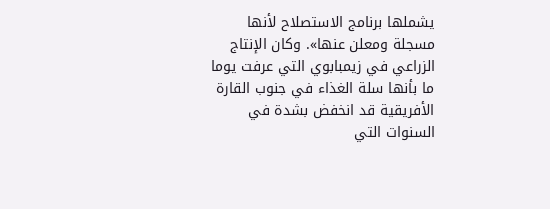يشملها برنامج الاستصلاح لأنها مسجلة ومعلن عنها». وكان الإنتاج الزراعي في زيمبابوي التي عرفت يوما ما بأنها سلة الغذاء في جنوب القارة الأفريقية قد انخفض بشدة في السنوات التي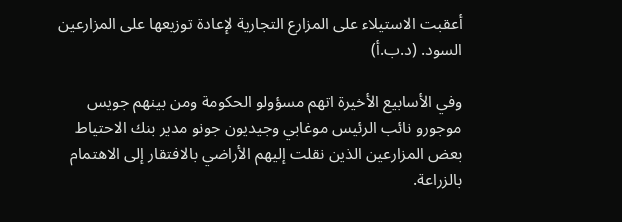أعقبت الاستيلاء على المزارع التجارية لإعادة توزيعها على المزارعين السود. (د.ب.أ)

وفي الأسابيع الأخيرة اتهم مسؤولو الحكومة ومن بينهم جويس موجورو نائب الرئيس موغابي وجيديون جونو مدير بنك الاحتياط بعض المزارعين الذين نقلت إليهم الأراضي بالافتقار إلى الاهتمام بالزراعة.